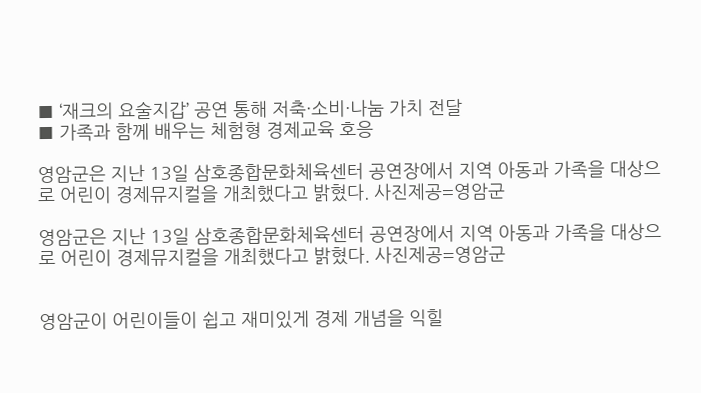■ ‘재크의 요술지갑’ 공연 통해 저축·소비·나눔 가치 전달
■ 가족과 함께 배우는 체험형 경제교육 호응

영암군은 지난 13일 삼호종합문화체육센터 공연장에서 지역 아동과 가족을 대상으로 어린이 경제뮤지컬을 개최했다고 밝혔다. 사진제공=영암군

영암군은 지난 13일 삼호종합문화체육센터 공연장에서 지역 아동과 가족을 대상으로 어린이 경제뮤지컬을 개최했다고 밝혔다. 사진제공=영암군


영암군이 어린이들이 쉽고 재미있게 경제 개념을 익힐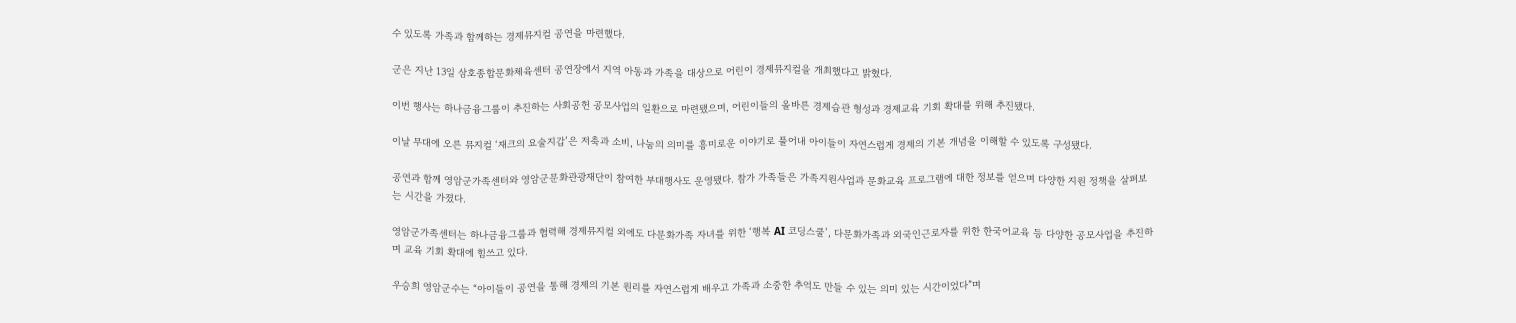수 있도록 가족과 함께하는 경제뮤지컬 공연을 마련했다.

군은 지난 13일 삼호종합문화체육센터 공연장에서 지역 아동과 가족을 대상으로 어린이 경제뮤지컬을 개최했다고 밝혔다.

이번 행사는 하나금융그룹이 추진하는 사회공헌 공모사업의 일환으로 마련됐으며, 어린이들의 올바른 경제습관 형성과 경제교육 기회 확대를 위해 추진됐다.

이날 무대에 오른 뮤지컬 ‘재크의 요술지갑’은 저축과 소비, 나눔의 의미를 흥미로운 이야기로 풀어내 아이들이 자연스럽게 경제의 기본 개념을 이해할 수 있도록 구성됐다.

공연과 함께 영암군가족센터와 영암군문화관광재단이 참여한 부대행사도 운영됐다. 참가 가족들은 가족지원사업과 문화교육 프로그램에 대한 정보를 얻으며 다양한 지원 정책을 살펴보는 시간을 가졌다.

영암군가족센터는 하나금융그룹과 협력해 경제뮤지컬 외에도 다문화가족 자녀를 위한 ‘행복 AI 코딩스쿨’, 다문화가족과 외국인근로자를 위한 한국어교육 등 다양한 공모사업을 추진하며 교육 기회 확대에 힘쓰고 있다.

우승희 영암군수는 “아이들이 공연을 통해 경제의 기본 원리를 자연스럽게 배우고 가족과 소중한 추억도 만들 수 있는 의미 있는 시간이었다”며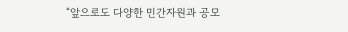“앞으로도 다양한 민간자원과 공모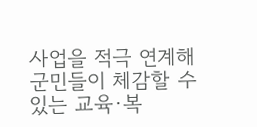사업을 적극 연계해 군민들이 체감할 수 있는 교육·복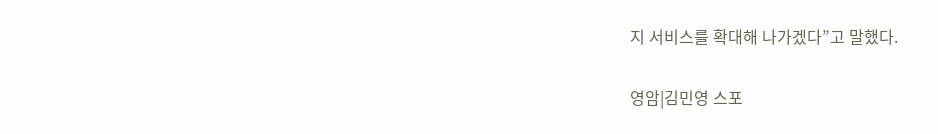지 서비스를 확대해 나가겠다”고 말했다.

영암|김민영 스포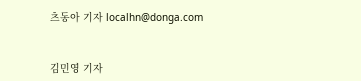츠동아 기자 localhn@donga.com


김민영 기자